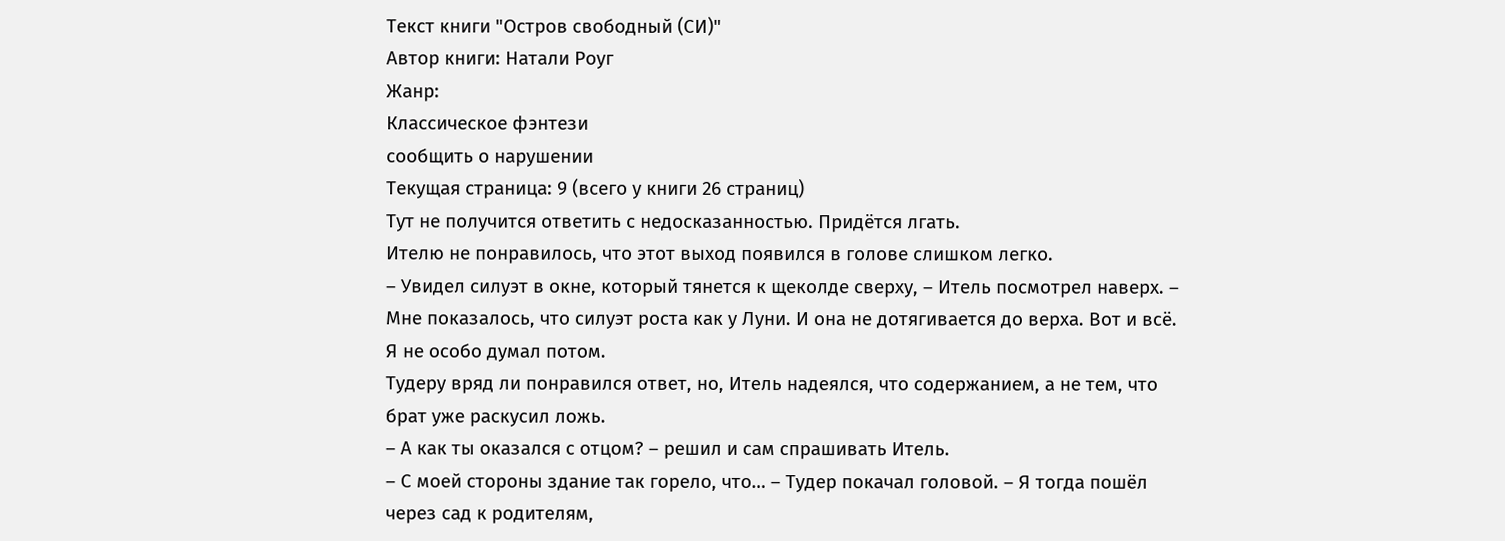Текст книги "Остров свободный (СИ)"
Автор книги: Натали Роуг
Жанр:
Классическое фэнтези
сообщить о нарушении
Текущая страница: 9 (всего у книги 26 страниц)
Тут не получится ответить с недосказанностью. Придётся лгать.
Ителю не понравилось, что этот выход появился в голове слишком легко.
– Увидел силуэт в окне, который тянется к щеколде сверху, – Итель посмотрел наверх. – Мне показалось, что силуэт роста как у Луни. И она не дотягивается до верха. Вот и всё. Я не особо думал потом.
Тудеру вряд ли понравился ответ, но, Итель надеялся, что содержанием, а не тем, что брат уже раскусил ложь.
– А как ты оказался с отцом? – решил и сам спрашивать Итель.
– С моей стороны здание так горело, что… – Тудер покачал головой. – Я тогда пошёл через сад к родителям,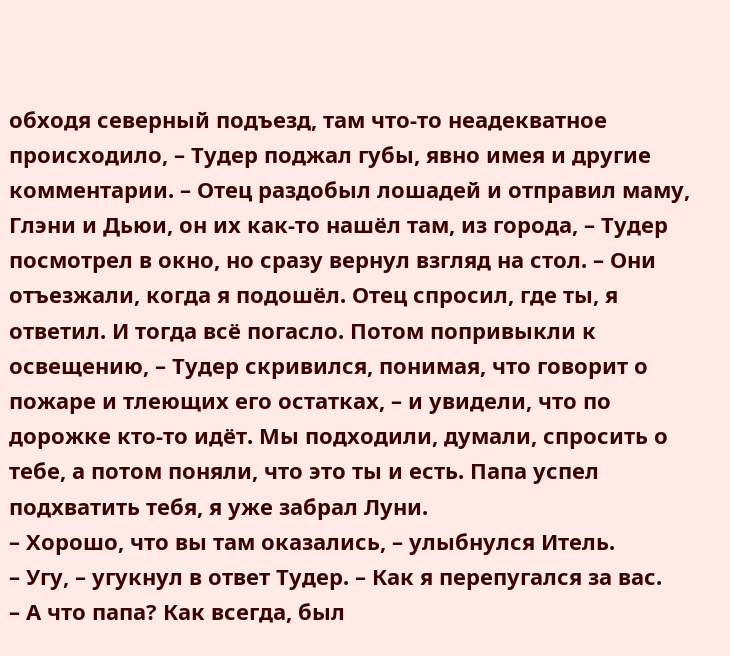обходя северный подъезд, там что-то неадекватное происходило, – Тудер поджал губы, явно имея и другие комментарии. – Отец раздобыл лошадей и отправил маму, Глэни и Дьюи, он их как-то нашёл там, из города, – Тудер посмотрел в окно, но сразу вернул взгляд на стол. – Они отъезжали, когда я подошёл. Отец спросил, где ты, я ответил. И тогда всё погасло. Потом попривыкли к освещению, – Тудер скривился, понимая, что говорит о пожаре и тлеющих его остатках, – и увидели, что по дорожке кто-то идёт. Мы подходили, думали, спросить о тебе, а потом поняли, что это ты и есть. Папа успел подхватить тебя, я уже забрал Луни.
– Хорошо, что вы там оказались, – улыбнулся Итель.
– Угу, – угукнул в ответ Тудер. – Как я перепугался за вас.
– А что папа? Как всегда, был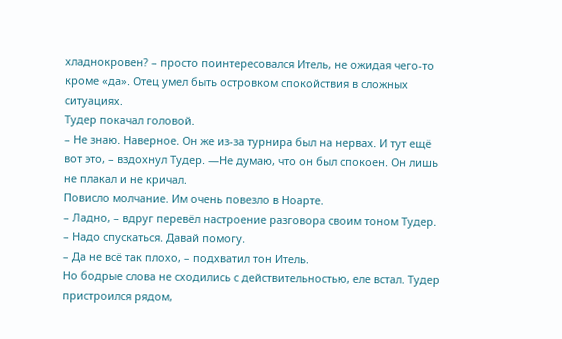хладнокровен? – просто поинтересовался Итель, не ожидая чего-то кроме «да». Отец умел быть островком спокойствия в сложных ситуациях.
Тудер покачал головой.
– Не знаю. Наверное. Он же из-за турнира был на нервах. И тут ещё вот это, – вздохнул Тудер. —Не думаю, что он был спокоен. Он лишь не плакал и не кричал.
Повисло молчание. Им очень повезло в Ноарте.
– Ладно, – вдруг перевёл настроение разговора своим тоном Тудер. – Надо спускаться. Давай помогу.
– Да не всё так плохо, – подхватил тон Итель.
Но бодрые слова не сходились с действительностью, еле встал. Тудер пристроился рядом,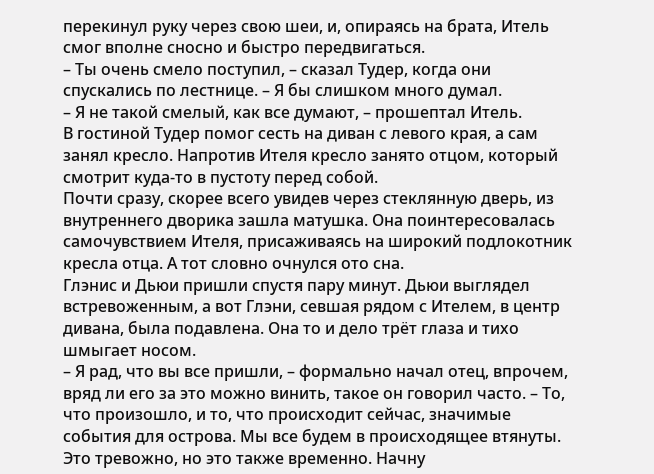перекинул руку через свою шеи, и, опираясь на брата, Итель смог вполне сносно и быстро передвигаться.
– Ты очень смело поступил, – сказал Тудер, когда они спускались по лестнице. – Я бы слишком много думал.
– Я не такой смелый, как все думают, – прошептал Итель.
В гостиной Тудер помог сесть на диван с левого края, а сам занял кресло. Напротив Ителя кресло занято отцом, который смотрит куда-то в пустоту перед собой.
Почти сразу, скорее всего увидев через стеклянную дверь, из внутреннего дворика зашла матушка. Она поинтересовалась самочувствием Ителя, присаживаясь на широкий подлокотник кресла отца. А тот словно очнулся ото сна.
Глэнис и Дьюи пришли спустя пару минут. Дьюи выглядел встревоженным, а вот Глэни, севшая рядом с Ителем, в центр дивана, была подавлена. Она то и дело трёт глаза и тихо шмыгает носом.
– Я рад, что вы все пришли, – формально начал отец, впрочем, вряд ли его за это можно винить, такое он говорил часто. – То, что произошло, и то, что происходит сейчас, значимые события для острова. Мы все будем в происходящее втянуты. Это тревожно, но это также временно. Начну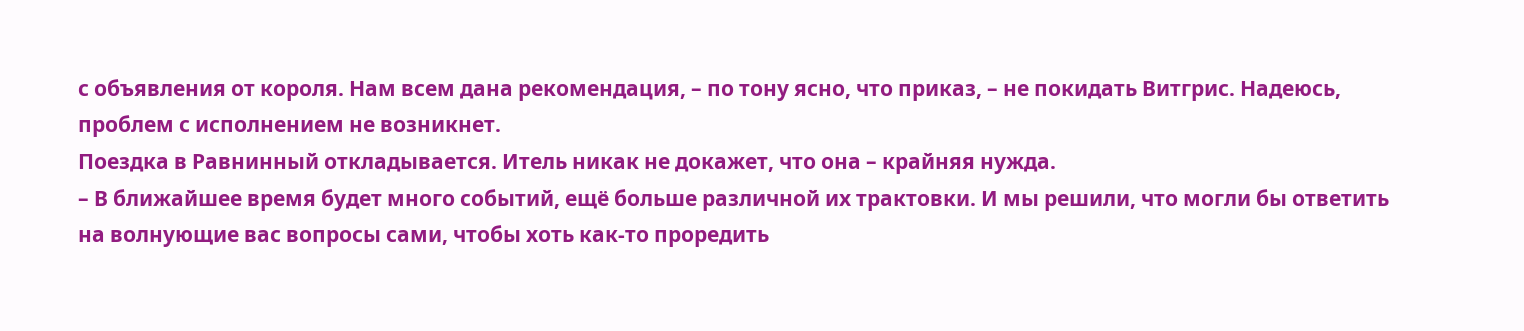с объявления от короля. Нам всем дана рекомендация, – по тону ясно, что приказ, – не покидать Витгрис. Надеюсь, проблем с исполнением не возникнет.
Поездка в Равнинный откладывается. Итель никак не докажет, что она – крайняя нужда.
– В ближайшее время будет много событий, ещё больше различной их трактовки. И мы решили, что могли бы ответить на волнующие вас вопросы сами, чтобы хоть как-то проредить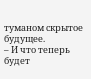туманом скрытое будущее.
– И что теперь будет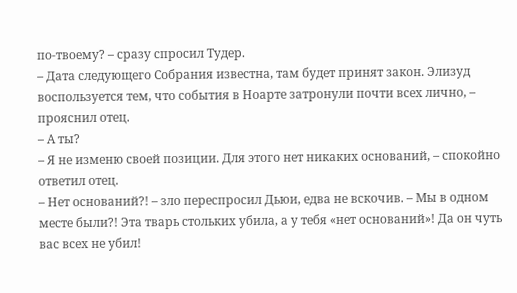по-твоему? – сразу спросил Тудер.
– Дата следующего Собрания известна, там будет принят закон. Элизуд воспользуется тем, что события в Ноарте затронули почти всех лично, – прояснил отец.
– А ты?
– Я не изменю своей позиции. Для этого нет никаких оснований, – спокойно ответил отец.
– Нет оснований?! – зло переспросил Дьюи, едва не вскочив. – Мы в одном месте были?! Эта тварь стольких убила, а у тебя «нет оснований»! Да он чуть вас всех не убил!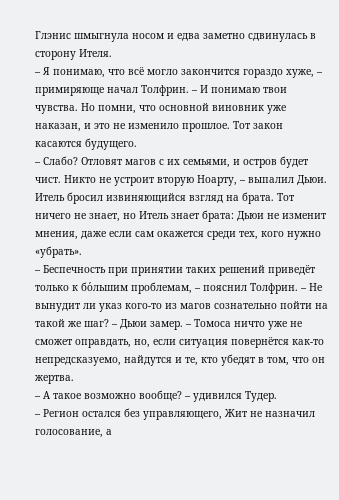Глэнис шмыгнула носом и едва заметно сдвинулась в сторону Ителя.
– Я понимаю, что всё могло закончится гораздо хуже, – примиряюще начал Толфрин. – И понимаю твои чувства. Но помни, что основной виновник уже наказан, и это не изменило прошлое. Тот закон касаются будущего.
– Слабо? Отловят магов с их семьями, и остров будет чист. Никто не устроит вторую Ноарту, – выпалил Дьюи.
Итель бросил извиняющийся взгляд на брата. Тот ничего не знает, но Итель знает брата: Дьюи не изменит мнения, даже если сам окажется среди тех, кого нужно «убрать».
– Беспечность при принятии таких решений приведёт только к бо́льшим проблемам, – пояснил Толфрин. – Не вынудит ли указ кого-то из магов сознательно пойти на такой же шаг? – Дьюи замер. – Томоса ничто уже не сможет оправдать, но, если ситуация повернётся как-то непредсказуемо, найдутся и те, кто убедят в том, что он жертва.
– А такое возможно вообще? – удивился Тудер.
– Регион остался без управляющего, Жит не назначил голосование, а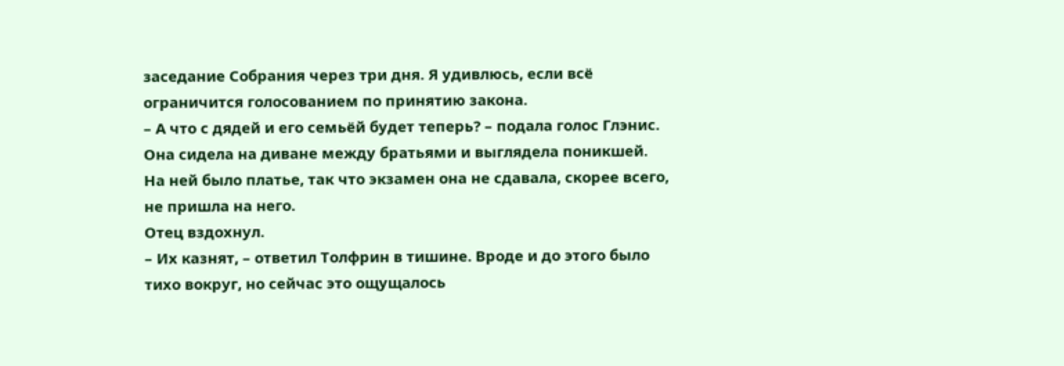заседание Собрания через три дня. Я удивлюсь, если всё ограничится голосованием по принятию закона.
– А что с дядей и его семьёй будет теперь? – подала голос Глэнис. Она сидела на диване между братьями и выглядела поникшей. На ней было платье, так что экзамен она не сдавала, скорее всего, не пришла на него.
Отец вздохнул.
– Их казнят, – ответил Толфрин в тишине. Вроде и до этого было тихо вокруг, но сейчас это ощущалось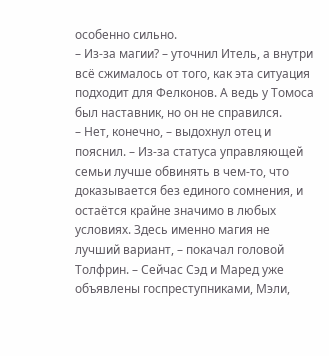особенно сильно.
– Из-за магии? – уточнил Итель, а внутри всё сжималось от того, как эта ситуация подходит для Фелконов. А ведь у Томоса был наставник, но он не справился.
– Нет, конечно, – выдохнул отец и пояснил. – Из-за статуса управляющей семьи лучше обвинять в чем-то, что доказывается без единого сомнения, и остаётся крайне значимо в любых условиях. Здесь именно магия не лучший вариант, – покачал головой Толфрин. – Сейчас Сэд и Маред уже объявлены госпреступниками, Мэли,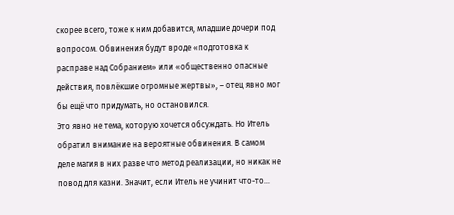скорее всего, тоже к ним добавится, младшие дочери под вопросом. Обвинения будут вроде «подготовка к расправе над Собранием» или «общественно опасные действия, повлёкшие огромные жертвы», – отец явно мог бы ещё что придумать, но остановился.
Это явно не тема, которую хочется обсуждать. Но Итель обратил внимание на вероятные обвинения. В самом деле магия в них разве что метод реализации, но никак не повод для казни. Значит, если Итель не учинит что-то…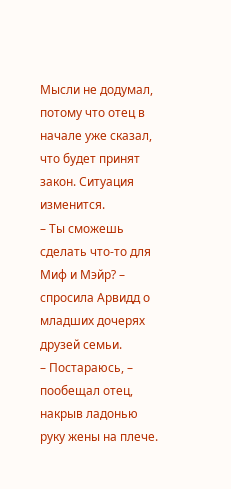Мысли не додумал, потому что отец в начале уже сказал, что будет принят закон. Ситуация изменится.
– Ты сможешь сделать что-то для Миф и Мэйр? – спросила Арвидд о младших дочерях друзей семьи.
– Постараюсь, – пообещал отец, накрыв ладонью руку жены на плече.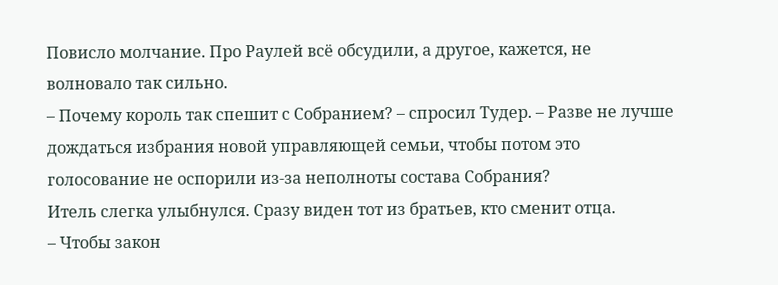Повисло молчание. Про Раулей всё обсудили, а другое, кажется, не волновало так сильно.
– Почему король так спешит с Собранием? – спросил Тудер. – Разве не лучше дождаться избрания новой управляющей семьи, чтобы потом это голосование не оспорили из-за неполноты состава Собрания?
Итель слегка улыбнулся. Сразу виден тот из братьев, кто сменит отца.
– Чтобы закон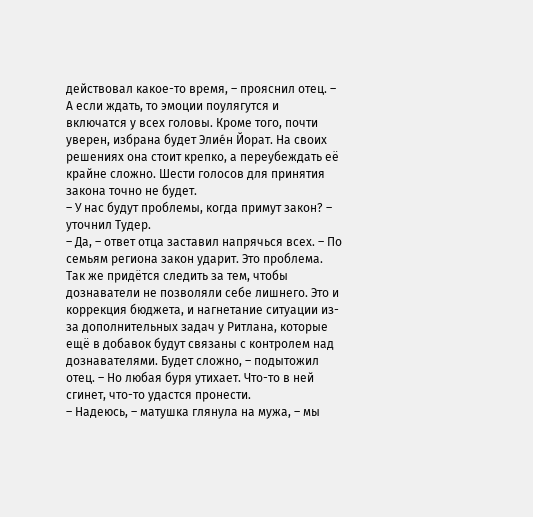действовал какое-то время, – прояснил отец. – А если ждать, то эмоции поулягутся и включатся у всех головы. Кроме того, почти уверен, избрана будет Элие́н Йорат. На своих решениях она стоит крепко, а переубеждать её крайне сложно. Шести голосов для принятия закона точно не будет.
– У нас будут проблемы, когда примут закон? – уточнил Тудер.
– Да, – ответ отца заставил напрячься всех. – По семьям региона закон ударит. Это проблема. Так же придётся следить за тем, чтобы дознаватели не позволяли себе лишнего. Это и коррекция бюджета, и нагнетание ситуации из-за дополнительных задач у Ритлана, которые ещё в добавок будут связаны с контролем над дознавателями. Будет сложно, – подытожил отец. – Но любая буря утихает. Что-то в ней сгинет, что-то удастся пронести.
– Надеюсь, – матушка глянула на мужа, – мы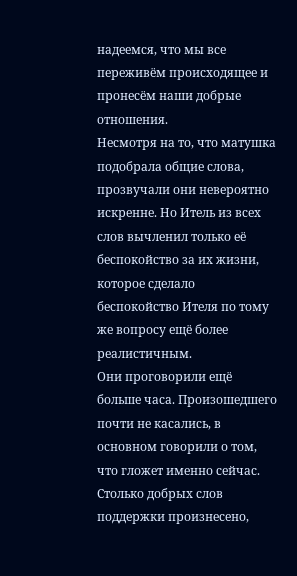надеемся, что мы все переживём происходящее и пронесём наши добрые отношения.
Несмотря на то, что матушка подобрала общие слова, прозвучали они невероятно искренне. Но Итель из всех слов вычленил только её беспокойство за их жизни, которое сделало беспокойство Ителя по тому же вопросу ещё более реалистичным.
Они проговорили ещё больше часа. Произошедшего почти не касались, в основном говорили о том, что гложет именно сейчас. Столько добрых слов поддержки произнесено,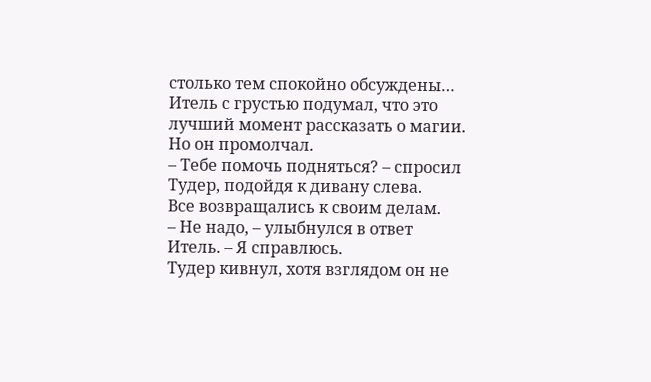столько тем спокойно обсуждены… Итель с грустью подумал, что это лучший момент рассказать о магии.
Но он промолчал.
– Тебе помочь подняться? – спросил Тудер, подойдя к дивану слева.
Все возвращались к своим делам.
– Не надо, – улыбнулся в ответ Итель. – Я справлюсь.
Тудер кивнул, хотя взглядом он не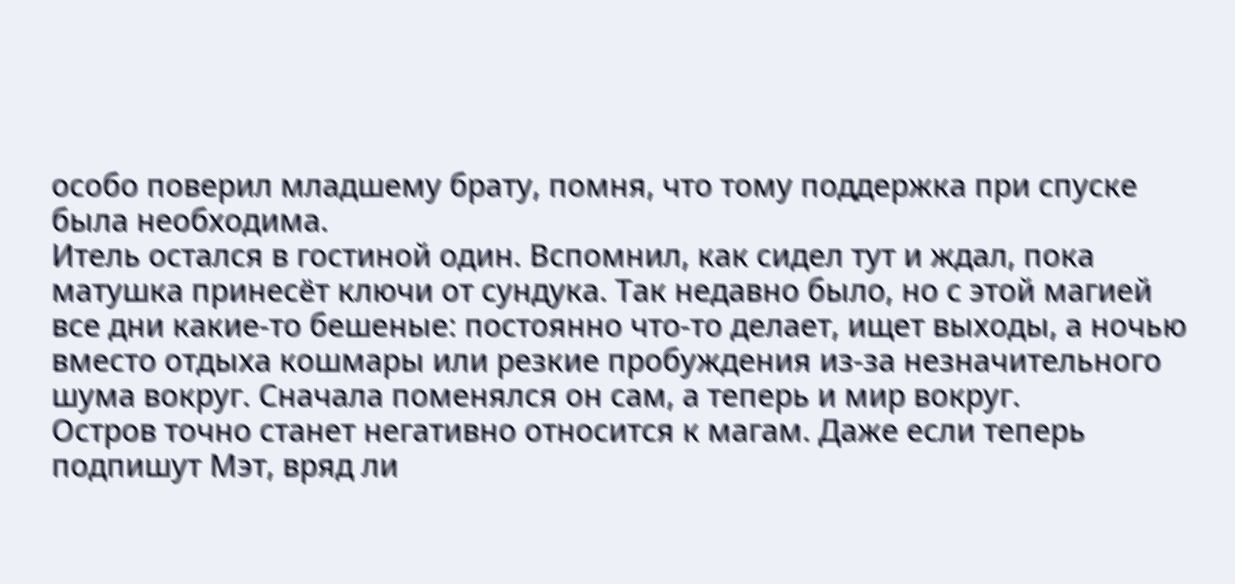особо поверил младшему брату, помня, что тому поддержка при спуске была необходима.
Итель остался в гостиной один. Вспомнил, как сидел тут и ждал, пока матушка принесёт ключи от сундука. Так недавно было, но с этой магией все дни какие-то бешеные: постоянно что-то делает, ищет выходы, а ночью вместо отдыха кошмары или резкие пробуждения из-за незначительного шума вокруг. Сначала поменялся он сам, а теперь и мир вокруг.
Остров точно станет негативно относится к магам. Даже если теперь подпишут Мэт, вряд ли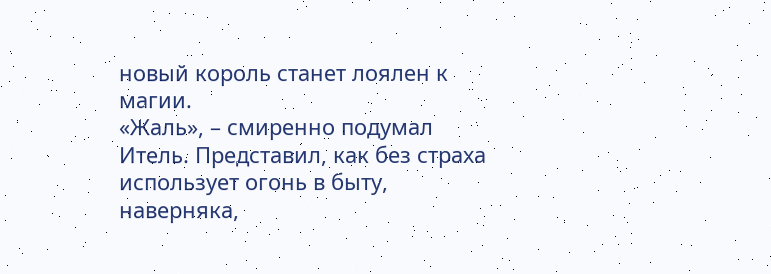новый король станет лоялен к магии.
«Жаль», – смиренно подумал Итель. Представил, как без страха использует огонь в быту, наверняка,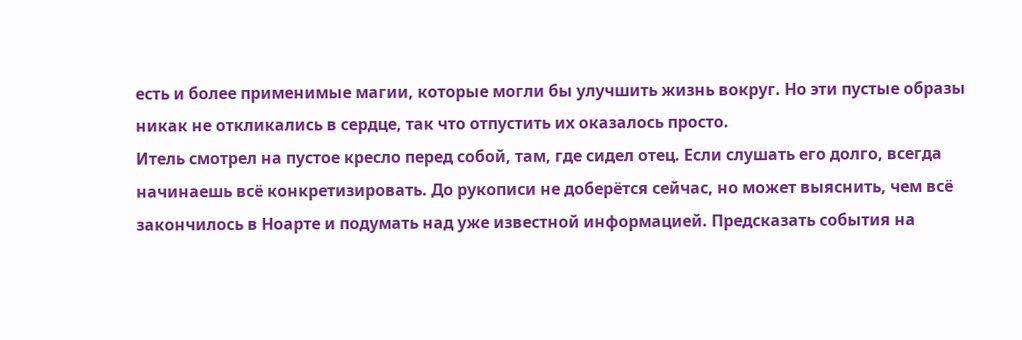есть и более применимые магии, которые могли бы улучшить жизнь вокруг. Но эти пустые образы никак не откликались в сердце, так что отпустить их оказалось просто.
Итель смотрел на пустое кресло перед собой, там, где сидел отец. Если слушать его долго, всегда начинаешь всё конкретизировать. До рукописи не доберётся сейчас, но может выяснить, чем всё закончилось в Ноарте и подумать над уже известной информацией. Предсказать события на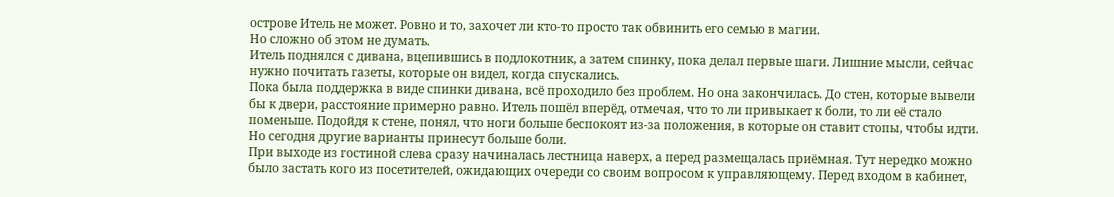острове Итель не может. Ровно и то, захочет ли кто-то просто так обвинить его семью в магии.
Но сложно об этом не думать.
Итель поднялся с дивана, вцепившись в подлокотник, а затем спинку, пока делал первые шаги. Лишние мысли, сейчас нужно почитать газеты, которые он видел, когда спускались.
Пока была поддержка в виде спинки дивана, всё проходило без проблем. Но она закончилась. До стен, которые вывели бы к двери, расстояние примерно равно. Итель пошёл вперёд, отмечая, что то ли привыкает к боли, то ли её стало поменьше. Подойдя к стене, понял, что ноги больше беспокоят из-за положения, в которые он ставит стопы, чтобы идти. Но сегодня другие варианты принесут больше боли.
При выходе из гостиной слева сразу начиналась лестница наверх, а перед размещалась приёмная. Тут нередко можно было застать кого из посетителей, ожидающих очереди со своим вопросом к управляющему. Перед входом в кабинет,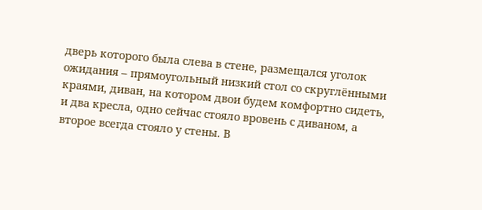дверь которого была слева в стене, размещался уголок ожидания – прямоугольный низкий стол со скруглёнными краями, диван, на котором двои будем комфортно сидеть, и два кресла, одно сейчас стояло вровень с диваном, а второе всегда стояло у стены. В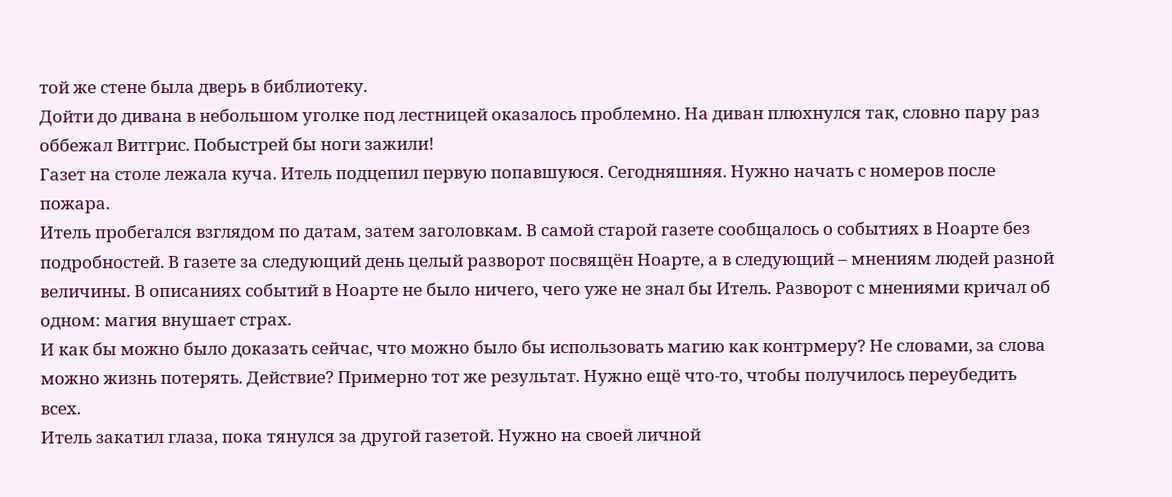той же стене была дверь в библиотеку.
Дойти до дивана в небольшом уголке под лестницей оказалось проблемно. На диван плюхнулся так, словно пару раз оббежал Витгрис. Побыстрей бы ноги зажили!
Газет на столе лежала куча. Итель подцепил первую попавшуюся. Сегодняшняя. Нужно начать с номеров после пожара.
Итель пробегался взглядом по датам, затем заголовкам. В самой старой газете сообщалось о событиях в Ноарте без подробностей. В газете за следующий день целый разворот посвящён Ноарте, а в следующий – мнениям людей разной величины. В описаниях событий в Ноарте не было ничего, чего уже не знал бы Итель. Разворот с мнениями кричал об одном: магия внушает страх.
И как бы можно было доказать сейчас, что можно было бы использовать магию как контрмеру? Не словами, за слова можно жизнь потерять. Действие? Примерно тот же результат. Нужно ещё что-то, чтобы получилось переубедить всех.
Итель закатил глаза, пока тянулся за другой газетой. Нужно на своей личной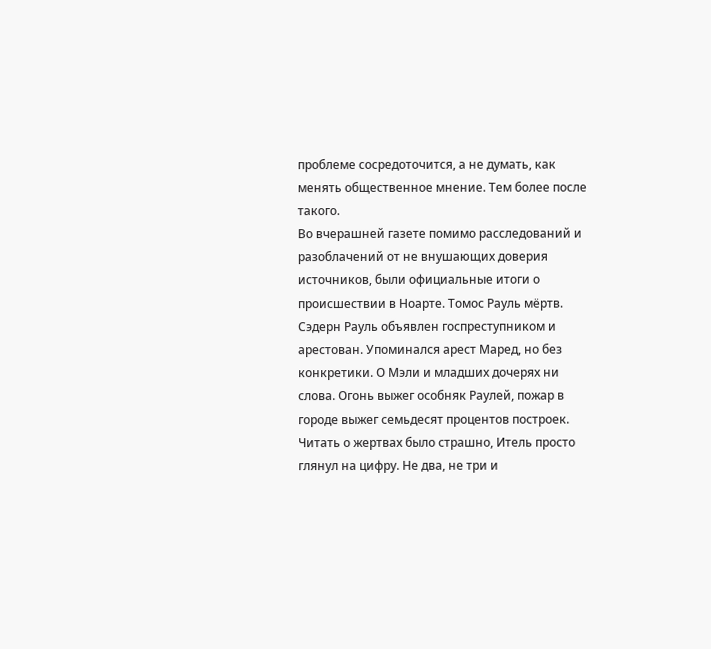проблеме сосредоточится, а не думать, как менять общественное мнение. Тем более после такого.
Во вчерашней газете помимо расследований и разоблачений от не внушающих доверия источников, были официальные итоги о происшествии в Ноарте. Томос Рауль мёртв. Сэдерн Рауль объявлен госпреступником и арестован. Упоминался арест Маред, но без конкретики. О Мэли и младших дочерях ни слова. Огонь выжег особняк Раулей, пожар в городе выжег семьдесят процентов построек. Читать о жертвах было страшно, Итель просто глянул на цифру. Не два, не три и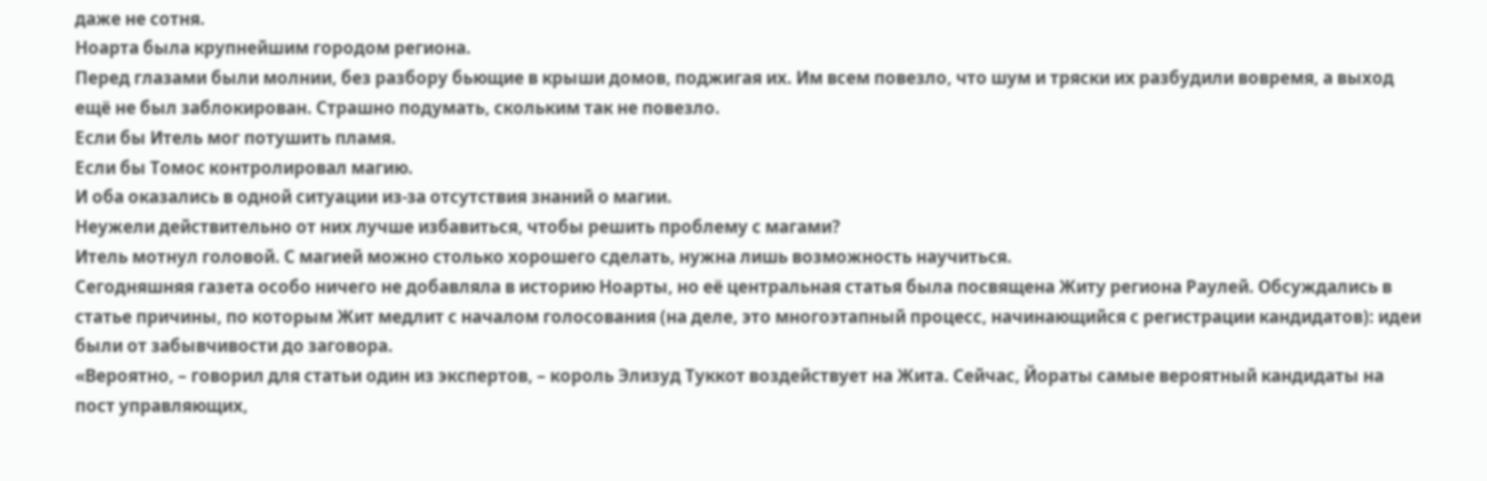даже не сотня.
Ноарта была крупнейшим городом региона.
Перед глазами были молнии, без разбору бьющие в крыши домов, поджигая их. Им всем повезло, что шум и тряски их разбудили вовремя, а выход ещё не был заблокирован. Страшно подумать, скольким так не повезло.
Если бы Итель мог потушить пламя.
Если бы Томос контролировал магию.
И оба оказались в одной ситуации из-за отсутствия знаний о магии.
Неужели действительно от них лучше избавиться, чтобы решить проблему с магами?
Итель мотнул головой. С магией можно столько хорошего сделать, нужна лишь возможность научиться.
Сегодняшняя газета особо ничего не добавляла в историю Ноарты, но её центральная статья была посвящена Житу региона Раулей. Обсуждались в статье причины, по которым Жит медлит с началом голосования (на деле, это многоэтапный процесс, начинающийся с регистрации кандидатов): идеи были от забывчивости до заговора.
«Вероятно, – говорил для статьи один из экспертов, – король Элизуд Туккот воздействует на Жита. Сейчас, Йораты самые вероятный кандидаты на пост управляющих,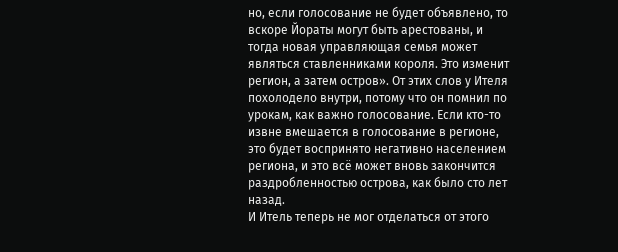но, если голосование не будет объявлено, то вскоре Йораты могут быть арестованы, и тогда новая управляющая семья может являться ставленниками короля. Это изменит регион, а затем остров». От этих слов у Ителя похолодело внутри, потому что он помнил по урокам, как важно голосование. Если кто-то извне вмешается в голосование в регионе, это будет воспринято негативно населением региона, и это всё может вновь закончится раздробленностью острова, как было сто лет назад.
И Итель теперь не мог отделаться от этого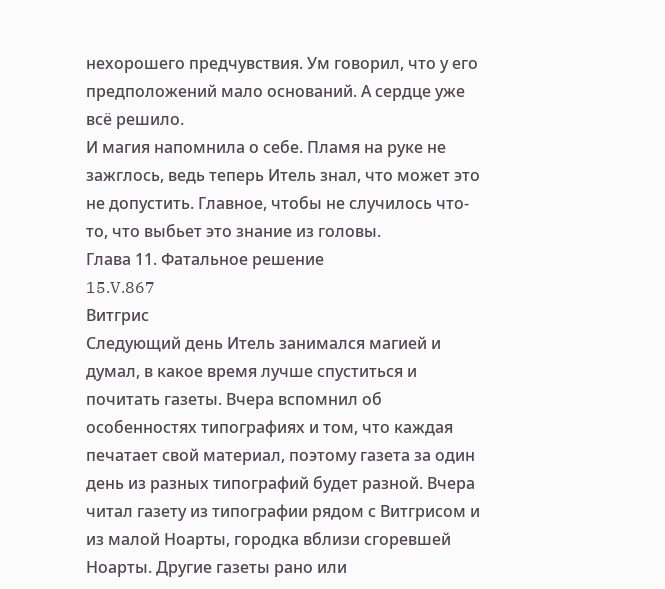нехорошего предчувствия. Ум говорил, что у его предположений мало оснований. А сердце уже всё решило.
И магия напомнила о себе. Пламя на руке не зажглось, ведь теперь Итель знал, что может это не допустить. Главное, чтобы не случилось что-то, что выбьет это знание из головы.
Глава 11. Фатальное решение
15.V.867
Витгрис
Следующий день Итель занимался магией и думал, в какое время лучше спуститься и почитать газеты. Вчера вспомнил об особенностях типографиях и том, что каждая печатает свой материал, поэтому газета за один день из разных типографий будет разной. Вчера читал газету из типографии рядом с Витгрисом и из малой Ноарты, городка вблизи сгоревшей Ноарты. Другие газеты рано или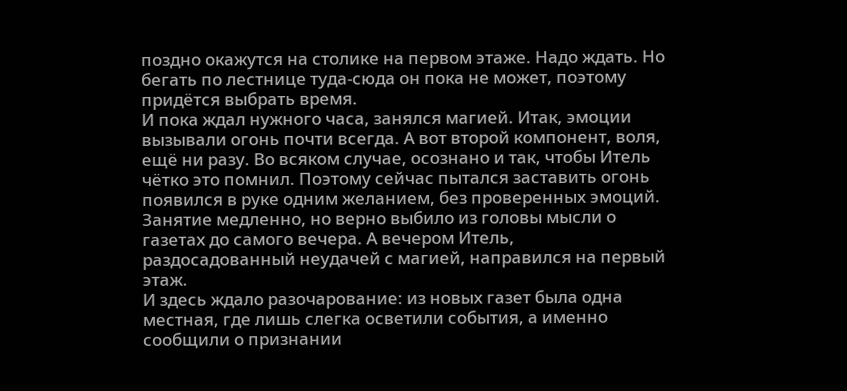поздно окажутся на столике на первом этаже. Надо ждать. Но бегать по лестнице туда-сюда он пока не может, поэтому придётся выбрать время.
И пока ждал нужного часа, занялся магией. Итак, эмоции вызывали огонь почти всегда. А вот второй компонент, воля, ещё ни разу. Во всяком случае, осознано и так, чтобы Итель чётко это помнил. Поэтому сейчас пытался заставить огонь появился в руке одним желанием, без проверенных эмоций.
Занятие медленно, но верно выбило из головы мысли о газетах до самого вечера. А вечером Итель, раздосадованный неудачей с магией, направился на первый этаж.
И здесь ждало разочарование: из новых газет была одна местная, где лишь слегка осветили события, а именно сообщили о признании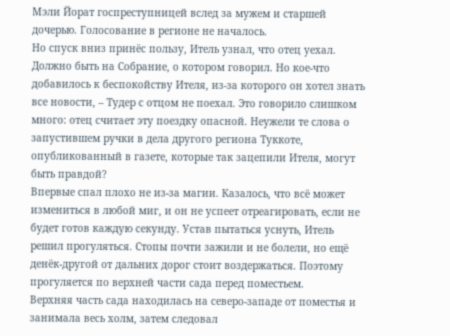Мэли Йорат госпреступницей вслед за мужем и старшей дочерью. Голосование в регионе не началось.
Но спуск вниз принёс пользу, Итель узнал, что отец уехал. Должно быть на Собрание, о котором говорил. Но кое-что добавилось к беспокойству Ителя, из-за которого он хотел знать все новости, – Тудер с отцом не поехал. Это говорило слишком много: отец считает эту поездку опасной. Неужели те слова о запустившем ручки в дела другого региона Туккоте, опубликованный в газете, которые так зацепили Ителя, могут быть правдой?
Впервые спал плохо не из-за магии. Казалось, что всё может измениться в любой миг, и он не успеет отреагировать, если не будет готов каждую секунду. Устав пытаться уснуть, Итель решил прогуляться. Стопы почти зажили и не болели, но ещё денёк-другой от дальних дорог стоит воздержаться. Поэтому прогуляется по верхней части сада перед поместьем.
Верхняя часть сада находилась на северо-западе от поместья и занимала весь холм, затем следовал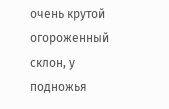очень крутой огороженный склон, у подножья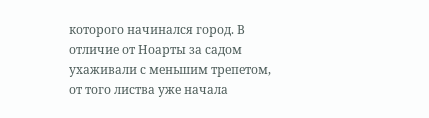которого начинался город. В отличие от Ноарты за садом ухаживали с меньшим трепетом, от того листва уже начала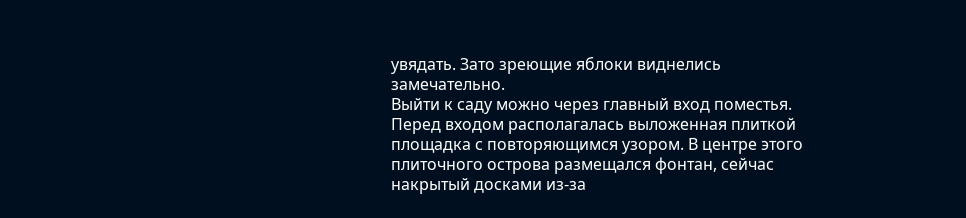увядать. Зато зреющие яблоки виднелись замечательно.
Выйти к саду можно через главный вход поместья. Перед входом располагалась выложенная плиткой площадка с повторяющимся узором. В центре этого плиточного острова размещался фонтан, сейчас накрытый досками из-за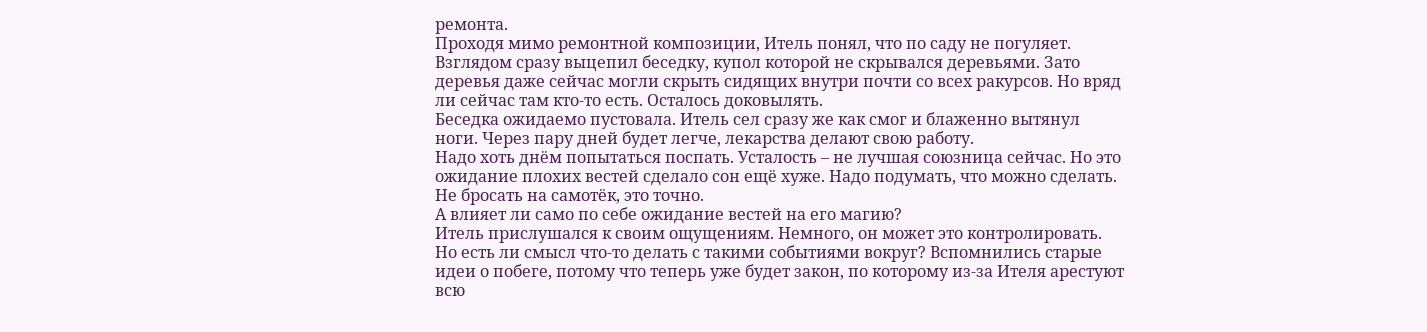ремонта.
Проходя мимо ремонтной композиции, Итель понял, что по саду не погуляет. Взглядом сразу выцепил беседку, купол которой не скрывался деревьями. Зато деревья даже сейчас могли скрыть сидящих внутри почти со всех ракурсов. Но вряд ли сейчас там кто-то есть. Осталось доковылять.
Беседка ожидаемо пустовала. Итель сел сразу же как смог и блаженно вытянул ноги. Через пару дней будет легче, лекарства делают свою работу.
Надо хоть днём попытаться поспать. Усталость – не лучшая союзница сейчас. Но это ожидание плохих вестей сделало сон ещё хуже. Надо подумать, что можно сделать. Не бросать на самотёк, это точно.
А влияет ли само по себе ожидание вестей на его магию?
Итель прислушался к своим ощущениям. Немного, он может это контролировать. Но есть ли смысл что-то делать с такими событиями вокруг? Вспомнились старые идеи о побеге, потому что теперь уже будет закон, по которому из-за Ителя арестуют всю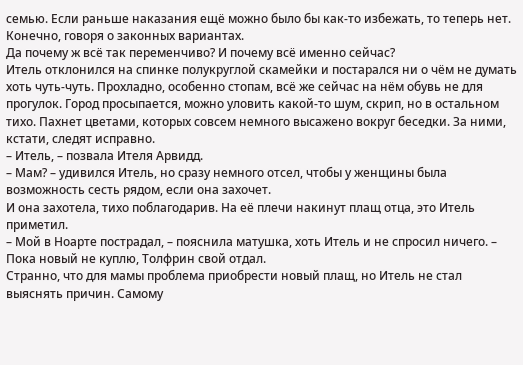семью. Если раньше наказания ещё можно было бы как-то избежать, то теперь нет. Конечно, говоря о законных вариантах.
Да почему ж всё так переменчиво? И почему всё именно сейчас?
Итель отклонился на спинке полукруглой скамейки и постарался ни о чём не думать хоть чуть-чуть. Прохладно, особенно стопам, всё же сейчас на нём обувь не для прогулок. Город просыпается, можно уловить какой-то шум, скрип, но в остальном тихо. Пахнет цветами, которых совсем немного высажено вокруг беседки. За ними, кстати, следят исправно.
– Итель, – позвала Ителя Арвидд.
– Мам? – удивился Итель, но сразу немного отсел, чтобы у женщины была возможность сесть рядом, если она захочет.
И она захотела, тихо поблагодарив. На её плечи накинут плащ отца, это Итель приметил.
– Мой в Ноарте пострадал, – пояснила матушка, хоть Итель и не спросил ничего. – Пока новый не куплю, Толфрин свой отдал.
Странно, что для мамы проблема приобрести новый плащ, но Итель не стал выяснять причин. Самому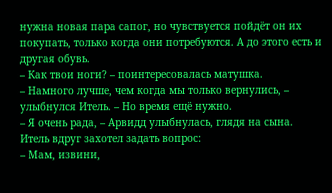нужна новая пара сапог, но чувствуется пойдёт он их покупать, только когда они потребуются. А до этого есть и другая обувь.
– Как твои ноги? – поинтересовалась матушка.
– Намного лучше, чем когда мы только вернулись, – улыбнулся Итель. – Но время ещё нужно.
– Я очень рада, – Арвидд улыбнулась, глядя на сына.
Итель вдруг захотел задать вопрос:
– Мам, извини,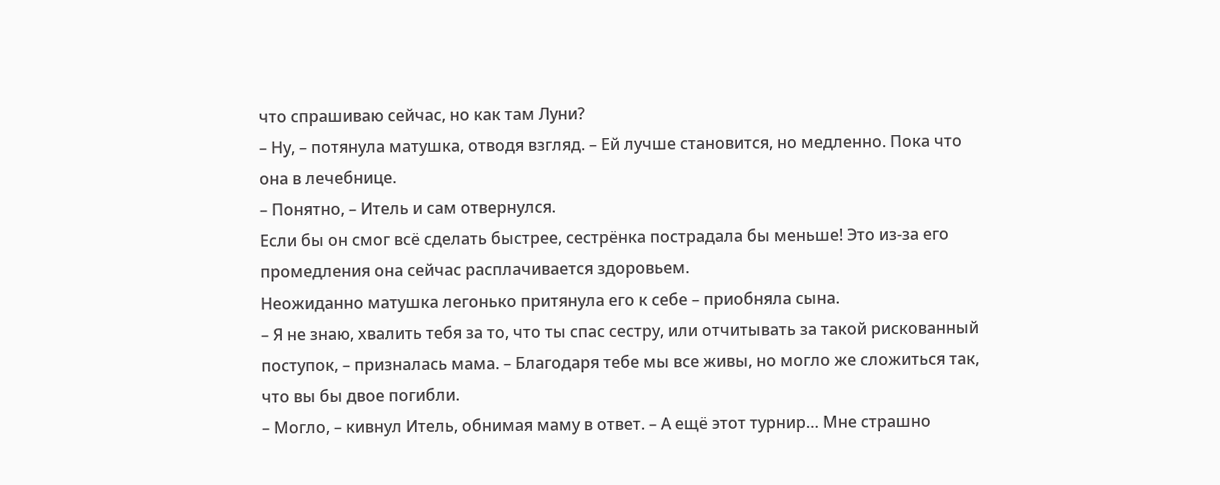что спрашиваю сейчас, но как там Луни?
– Ну, – потянула матушка, отводя взгляд. – Ей лучше становится, но медленно. Пока что она в лечебнице.
– Понятно, – Итель и сам отвернулся.
Если бы он смог всё сделать быстрее, сестрёнка пострадала бы меньше! Это из-за его промедления она сейчас расплачивается здоровьем.
Неожиданно матушка легонько притянула его к себе – приобняла сына.
– Я не знаю, хвалить тебя за то, что ты спас сестру, или отчитывать за такой рискованный поступок, – призналась мама. – Благодаря тебе мы все живы, но могло же сложиться так, что вы бы двое погибли.
– Могло, – кивнул Итель, обнимая маму в ответ. – А ещё этот турнир… Мне страшно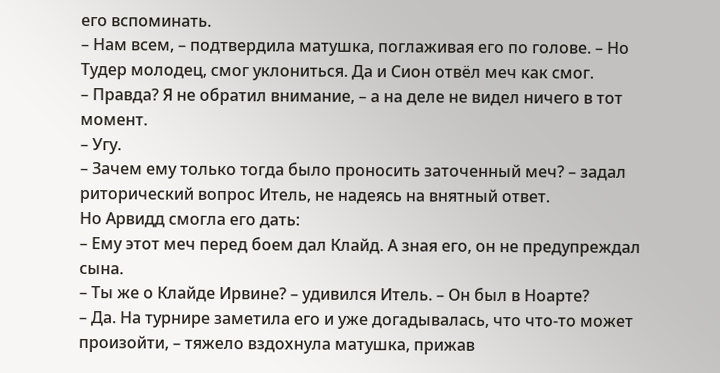его вспоминать.
– Нам всем, – подтвердила матушка, поглаживая его по голове. – Но Тудер молодец, смог уклониться. Да и Сион отвёл меч как смог.
– Правда? Я не обратил внимание, – а на деле не видел ничего в тот момент.
– Угу.
– Зачем ему только тогда было проносить заточенный меч? – задал риторический вопрос Итель, не надеясь на внятный ответ.
Но Арвидд смогла его дать:
– Ему этот меч перед боем дал Клайд. А зная его, он не предупреждал сына.
– Ты же о Клайде Ирвине? – удивился Итель. – Он был в Ноарте?
– Да. На турнире заметила его и уже догадывалась, что что-то может произойти, – тяжело вздохнула матушка, прижав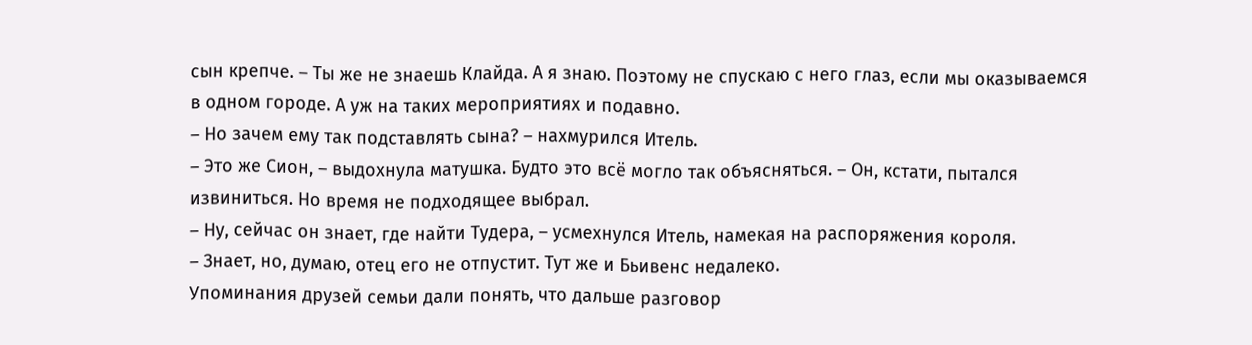сын крепче. – Ты же не знаешь Клайда. А я знаю. Поэтому не спускаю с него глаз, если мы оказываемся в одном городе. А уж на таких мероприятиях и подавно.
– Но зачем ему так подставлять сына? – нахмурился Итель.
– Это же Сион, – выдохнула матушка. Будто это всё могло так объясняться. – Он, кстати, пытался извиниться. Но время не подходящее выбрал.
– Ну, сейчас он знает, где найти Тудера, – усмехнулся Итель, намекая на распоряжения короля.
– Знает, но, думаю, отец его не отпустит. Тут же и Бьивенс недалеко.
Упоминания друзей семьи дали понять, что дальше разговор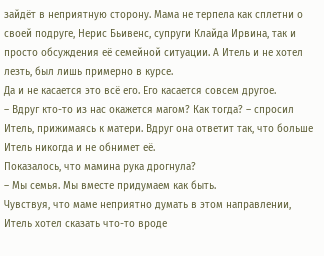зайдёт в неприятную сторону. Мама не терпела как сплетни о своей подруге, Нерис Бьивенс, супруги Клайда Ирвина, так и просто обсуждения её семейной ситуации. А Итель и не хотел лезть, был лишь примерно в курсе.
Да и не касается это всё его. Его касается совсем другое.
– Вдруг кто-то из нас окажется магом? Как тогда? – спросил Итель, прижимаясь к матери. Вдруг она ответит так, что больше Итель никогда и не обнимет её.
Показалось, что мамина рука дрогнула?
– Мы семья. Мы вместе придумаем как быть.
Чувствуя, что маме неприятно думать в этом направлении, Итель хотел сказать что-то вроде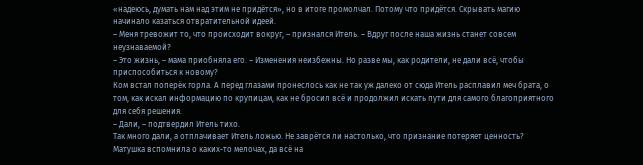«надеюсь, думать нам над этим не придётся», но в итоге промолчал. Потому что придётся. Скрывать магию начинало казаться отвратительной идеей.
– Меня тревожит то, что происходит вокруг, – признался Итель. – Вдруг после наша жизнь станет совсем неузнаваемой?
– Это жизнь, – мама приобняла его. – Изменения неизбежны. Но разве мы, как родители, не дали всё, чтобы приспособиться к новому?
Ком встал поперёк горла. А перед глазами пронеслось как не так уж далеко от сюда Итель расплавил меч брата, о том, как искал информацию по крупицам, как не бросил всё и продолжил искать пути для самого благоприятного для себя решения.
– Дали, – подтвердил Итель тихо.
Так много дали, а отплачивает Итель ложью. Не заврётся ли настолько, что признание потеряет ценность?
Матушка вспомнила о каких-то мелочах, да всё на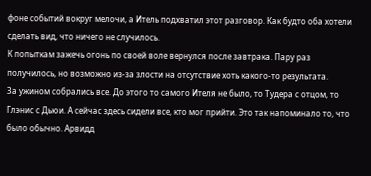фоне событий вокруг мелочи, а Итель подхватил этот разговор. Как будто оба хотели сделать вид, что ничего не случилось.
К попыткам зажечь огонь по своей воле вернулся после завтрака. Пару раз получилось, но возможно из-за злости на отсутствие хоть какого-то результата.
За ужином собрались все. До этого то самого Ителя не было, то Тудера с отцом, то Глэнис с Дьюи. А сейчас здесь сидели все, кто мог прийти. Это так напоминало то, что было обычно. Арвидд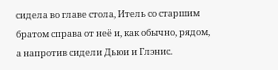сидела во главе стола, Итель со старшим братом справа от неё и, как обычно, рядом, а напротив сидели Дьюи и Глэнис.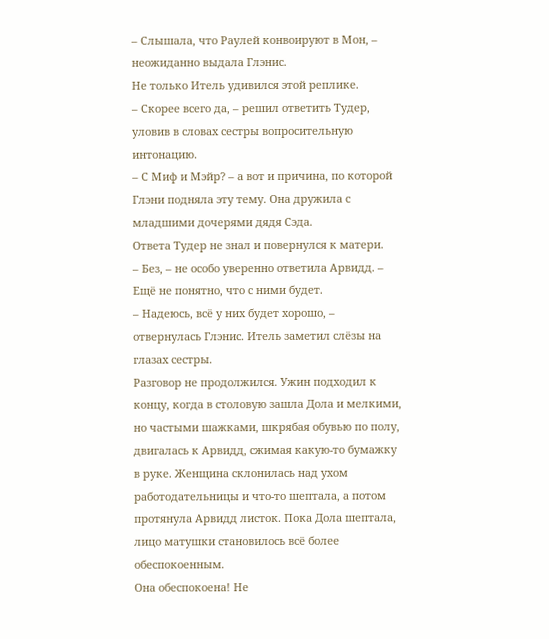– Слышала, что Раулей конвоируют в Мон, – неожиданно выдала Глэнис.
Не только Итель удивился этой реплике.
– Скорее всего да, – решил ответить Тудер, уловив в словах сестры вопросительную интонацию.
– С Миф и Мэйр? – а вот и причина, по которой Глэни подняла эту тему. Она дружила с младшими дочерями дядя Сэда.
Ответа Тудер не знал и повернулся к матери.
– Без, – не особо уверенно ответила Арвидд. – Ещё не понятно, что с ними будет.
– Надеюсь, всё у них будет хорошо, – отвернулась Глэнис. Итель заметил слёзы на глазах сестры.
Разговор не продолжился. Ужин подходил к концу, когда в столовую зашла Дола и мелкими, но частыми шажками, шкрябая обувью по полу, двигалась к Арвидд, сжимая какую-то бумажку в руке. Женщина склонилась над ухом работодательницы и что-то шептала, а потом протянула Арвидд листок. Пока Дола шептала, лицо матушки становилось всё более обеспокоенным.
Она обеспокоена! Не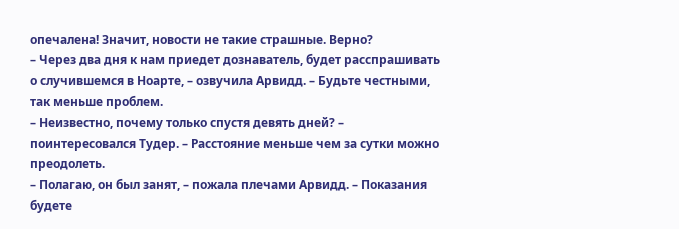опечалена! Значит, новости не такие страшные. Верно?
– Через два дня к нам приедет дознаватель, будет расспрашивать о случившемся в Ноарте, – озвучила Арвидд. – Будьте честными, так меньше проблем.
– Неизвестно, почему только спустя девять дней? – поинтересовался Тудер. – Расстояние меньше чем за сутки можно преодолеть.
– Полагаю, он был занят, – пожала плечами Арвидд. – Показания будете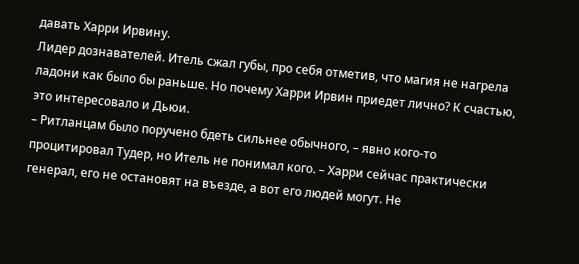давать Харри Ирвину.
Лидер дознавателей. Итель сжал губы, про себя отметив, что магия не нагрела ладони как было бы раньше. Но почему Харри Ирвин приедет лично? К счастью, это интересовало и Дьюи.
– Ритланцам было поручено бдеть сильнее обычного, – явно кого-то процитировал Тудер, но Итель не понимал кого. – Харри сейчас практически генерал, его не остановят на въезде, а вот его людей могут. Не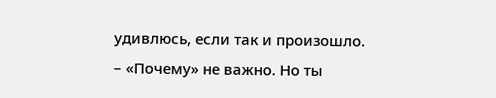удивлюсь, если так и произошло.
– «Почему» не важно. Но ты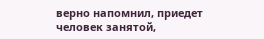верно напомнил, приедет человек занятой,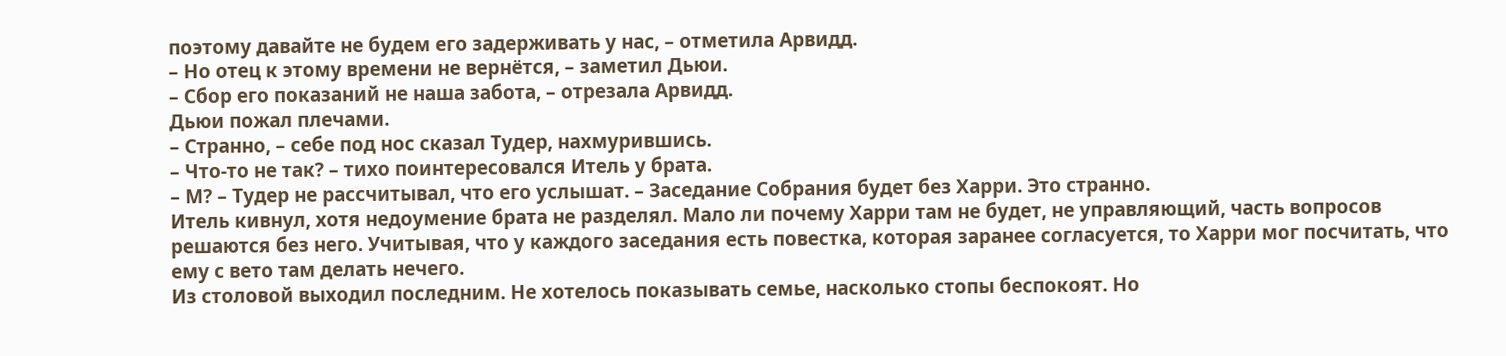поэтому давайте не будем его задерживать у нас, – отметила Арвидд.
– Но отец к этому времени не вернётся, – заметил Дьюи.
– Сбор его показаний не наша забота, – отрезала Арвидд.
Дьюи пожал плечами.
– Странно, – себе под нос сказал Тудер, нахмурившись.
– Что-то не так? – тихо поинтересовался Итель у брата.
– М? – Тудер не рассчитывал, что его услышат. – Заседание Собрания будет без Харри. Это странно.
Итель кивнул, хотя недоумение брата не разделял. Мало ли почему Харри там не будет, не управляющий, часть вопросов решаются без него. Учитывая, что у каждого заседания есть повестка, которая заранее согласуется, то Харри мог посчитать, что ему с вето там делать нечего.
Из столовой выходил последним. Не хотелось показывать семье, насколько стопы беспокоят. Но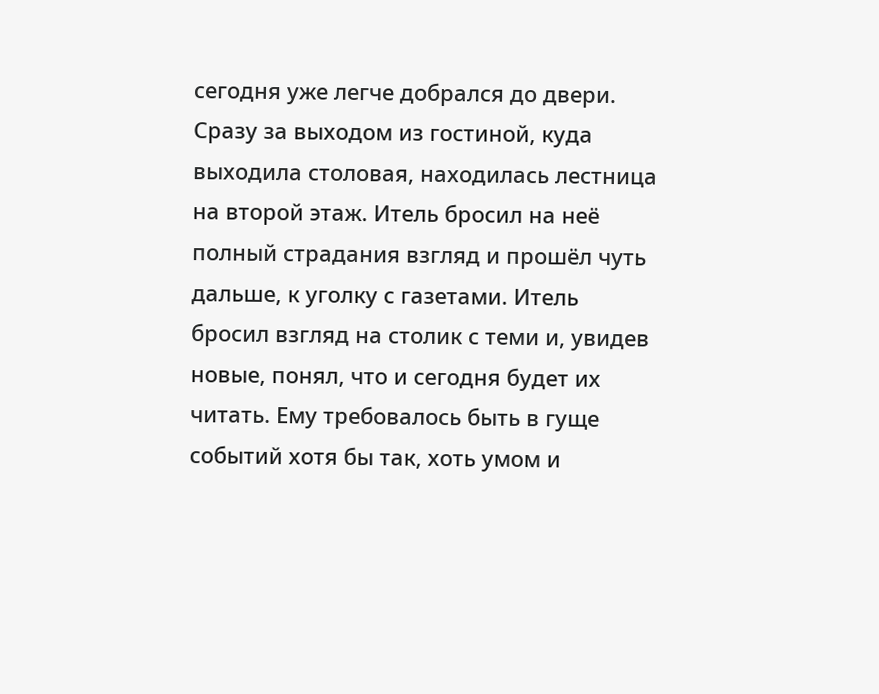сегодня уже легче добрался до двери.
Сразу за выходом из гостиной, куда выходила столовая, находилась лестница на второй этаж. Итель бросил на неё полный страдания взгляд и прошёл чуть дальше, к уголку с газетами. Итель бросил взгляд на столик с теми и, увидев новые, понял, что и сегодня будет их читать. Ему требовалось быть в гуще событий хотя бы так, хоть умом и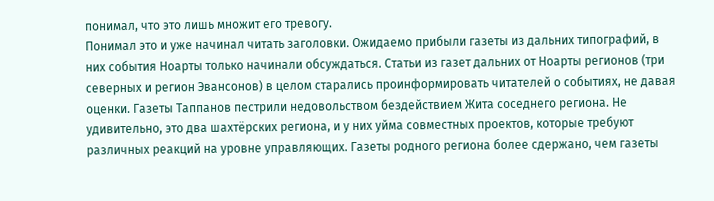понимал, что это лишь множит его тревогу.
Понимал это и уже начинал читать заголовки. Ожидаемо прибыли газеты из дальних типографий, в них события Ноарты только начинали обсуждаться. Статьи из газет дальних от Ноарты регионов (три северных и регион Эвансонов) в целом старались проинформировать читателей о событиях, не давая оценки. Газеты Таппанов пестрили недовольством бездействием Жита соседнего региона. Не удивительно, это два шахтёрских региона, и у них уйма совместных проектов, которые требуют различных реакций на уровне управляющих. Газеты родного региона более сдержано, чем газеты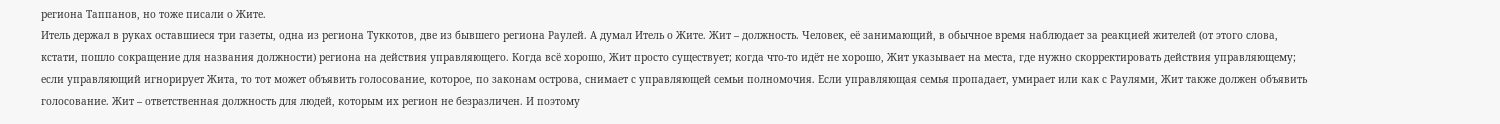региона Таппанов, но тоже писали о Жите.
Итель держал в руках оставшиеся три газеты, одна из региона Туккотов, две из бывшего региона Раулей. А думал Итель о Жите. Жит – должность. Человек, её занимающий, в обычное время наблюдает за реакцией жителей (от этого слова, кстати, пошло сокращение для названия должности) региона на действия управляющего. Когда всё хорошо, Жит просто существует; когда что-то идёт не хорошо, Жит указывает на места, где нужно скорректировать действия управляющему; если управляющий игнорирует Жита, то тот может объявить голосование, которое, по законам острова, снимает с управляющей семьи полномочия. Если управляющая семья пропадает, умирает или как с Раулями, Жит также должен объявить голосование. Жит – ответственная должность для людей, которым их регион не безразличен. И поэтому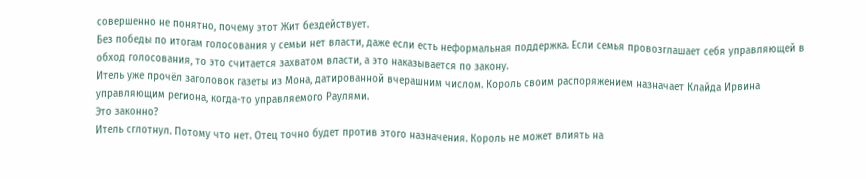совершенно не понятно, почему этот Жит бездействует.
Без победы по итогам голосования у семьи нет власти, даже если есть неформальная поддержка. Если семья провозглашает себя управляющей в обход голосования, то это считается захватом власти, а это наказывается по закону.
Итель уже прочёл заголовок газеты из Мона, датированной вчерашним числом. Король своим распоряжением назначает Клайда Ирвина управляющим региона, когда-то управляемого Раулями.
Это законно?
Итель сглотнул. Потому что нет. Отец точно будет против этого назначения. Король не может влиять на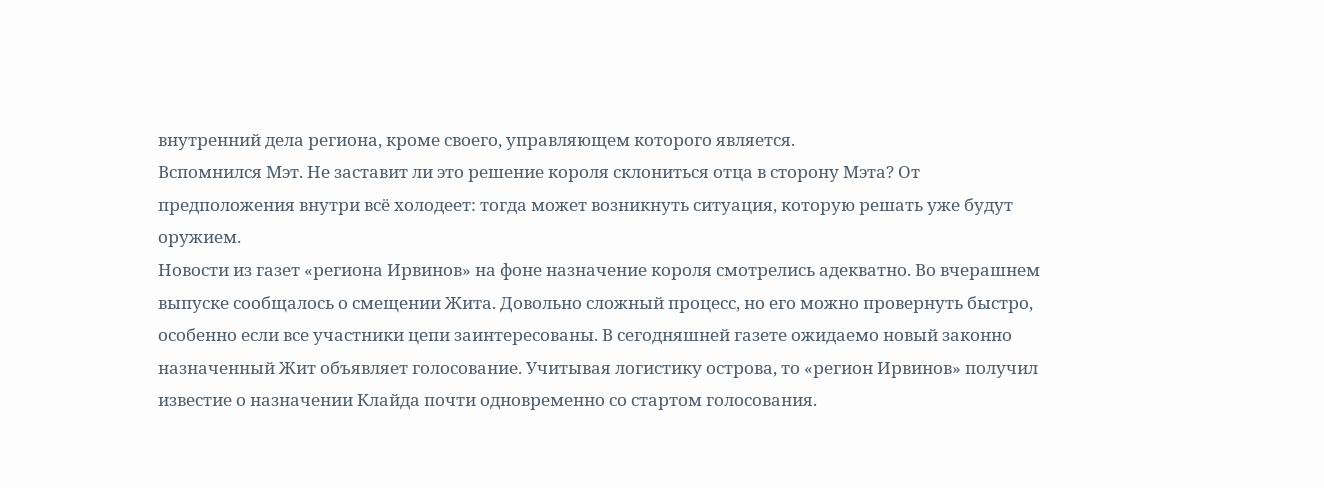внутренний дела региона, кроме своего, управляющем которого является.
Вспомнился Мэт. Не заставит ли это решение короля склониться отца в сторону Мэта? От предположения внутри всё холодеет: тогда может возникнуть ситуация, которую решать уже будут оружием.
Новости из газет «региона Ирвинов» на фоне назначение короля смотрелись адекватно. Во вчерашнем выпуске сообщалось о смещении Жита. Довольно сложный процесс, но его можно провернуть быстро, особенно если все участники цепи заинтересованы. В сегодняшней газете ожидаемо новый законно назначенный Жит объявляет голосование. Учитывая логистику острова, то «регион Ирвинов» получил известие о назначении Клайда почти одновременно со стартом голосования.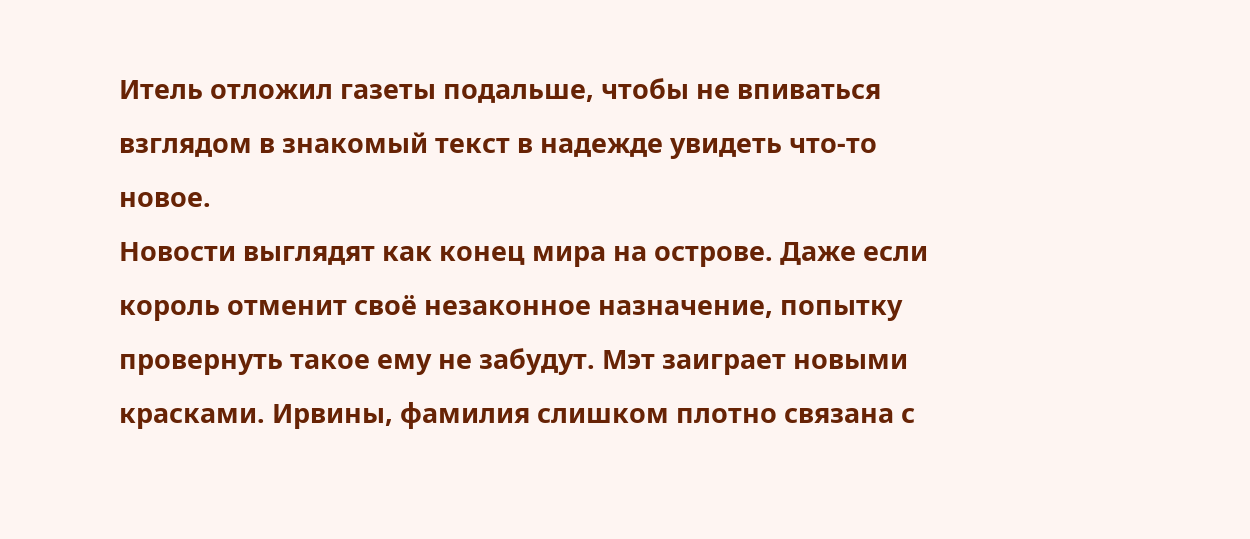Итель отложил газеты подальше, чтобы не впиваться взглядом в знакомый текст в надежде увидеть что-то новое.
Новости выглядят как конец мира на острове. Даже если король отменит своё незаконное назначение, попытку провернуть такое ему не забудут. Мэт заиграет новыми красками. Ирвины, фамилия слишком плотно связана с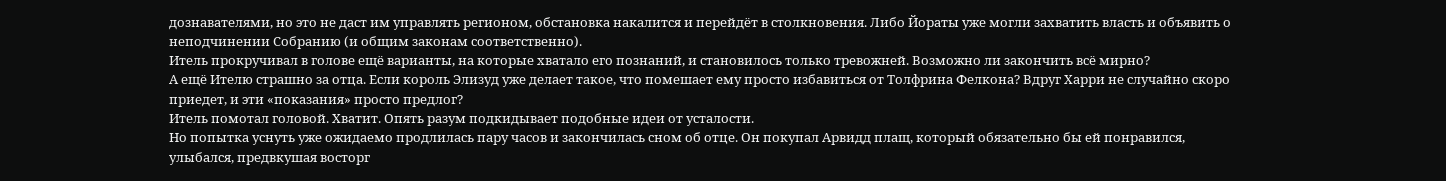дознавателями, но это не даст им управлять регионом, обстановка накалится и перейдёт в столкновения. Либо Йораты уже могли захватить власть и объявить о неподчинении Собранию (и общим законам соответственно).
Итель прокручивал в голове ещё варианты, на которые хватало его познаний, и становилось только тревожней. Возможно ли закончить всё мирно?
А ещё Ителю страшно за отца. Если король Элизуд уже делает такое, что помешает ему просто избавиться от Толфрина Фелкона? Вдруг Харри не случайно скоро приедет, и эти «показания» просто предлог?
Итель помотал головой. Хватит. Опять разум подкидывает подобные идеи от усталости.
Но попытка уснуть уже ожидаемо продлилась пару часов и закончилась сном об отце. Он покупал Арвидд плащ, который обязательно бы ей понравился, улыбался, предвкушая восторг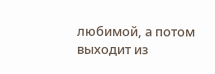любимой, а потом выходит из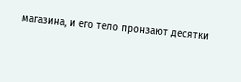магазина, и его тело пронзают десятки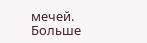мечей.
Больше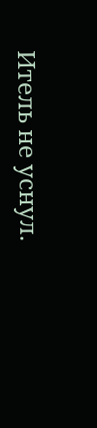Итель не уснул.